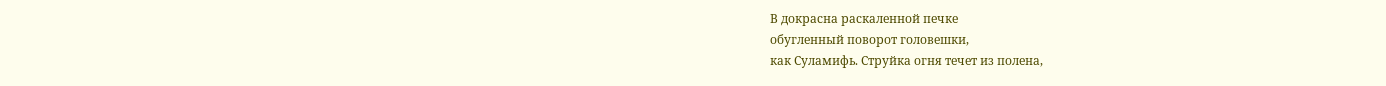В докрасна раскаленной печке
обугленный поворот головешки,
как Суламифь. Струйка огня течет из полена,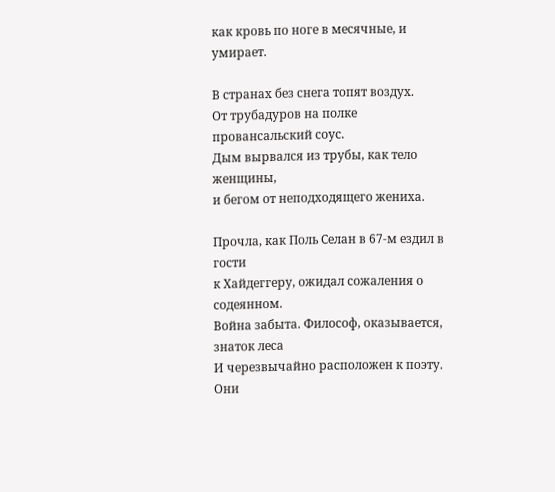как кровь по ноге в месячные, и умирает.

В странах без снега топят воздух.
От трубадуров на полке провансальский соус.
Дым вырвался из трубы, как тело женщины,
и бегом от неподходящего жениха.

Прочла, как Поль Селан в 67-м ездил в гости
к Хайдеггеру, ожидал сожаления о содеянном.
Война забыта. Философ, оказывается, знаток леса
И черезвычайно расположен к поэту. Они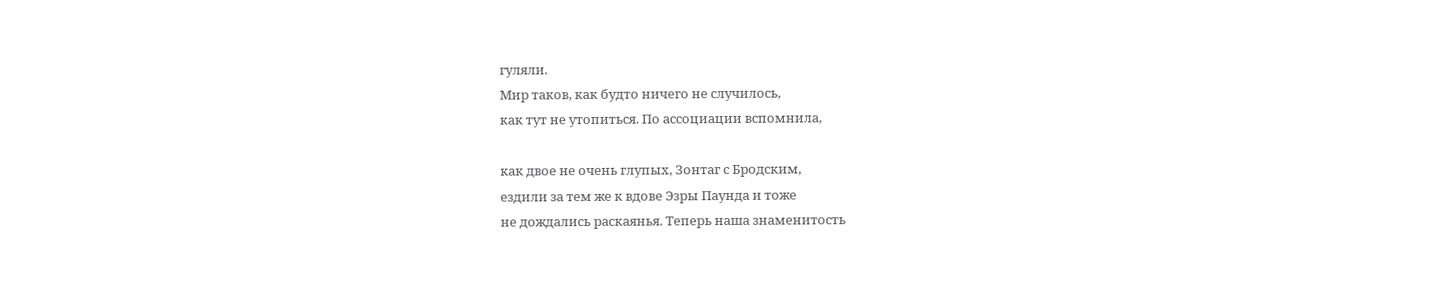гуляли.
Мир таков, как будто ничего не случилось,
как тут не утопиться. По ассоциации вспомнила,

как двое не очень глупых, Зонтаг с Бродским,
ездили за тем же к вдове Эзры Паунда и тоже
не дождались раскаянья. Теперь наша знаменитость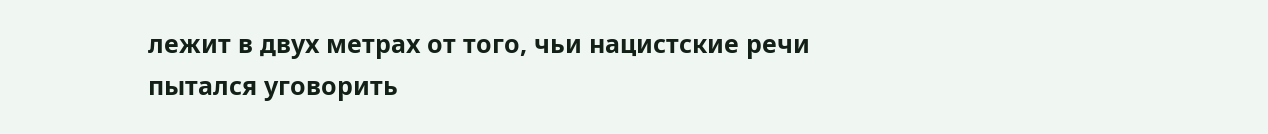лежит в двух метрах от того, чьи нацистские речи
пытался уговорить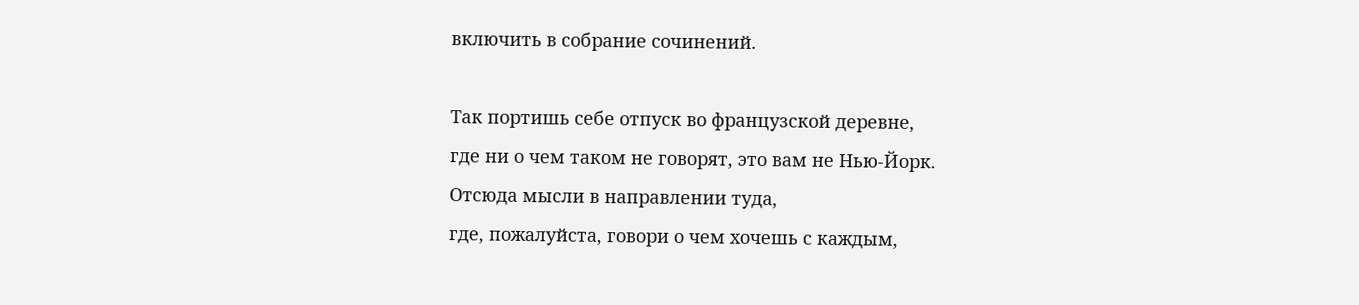включить в собрание сочинений.

Так портишь себе отпуск во французской деревне,
где ни о чем таком не говорят, это вам не Нью-Йорк.
Отсюда мысли в направлении туда,
где, пожалуйста, говори о чем хочешь с каждым,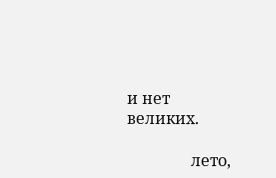и нет великих.

                лето,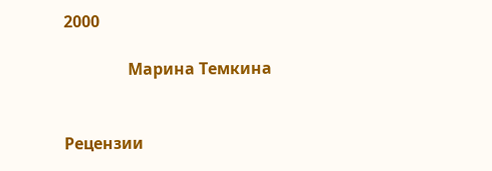2000

                Марина Темкина


Рецензии